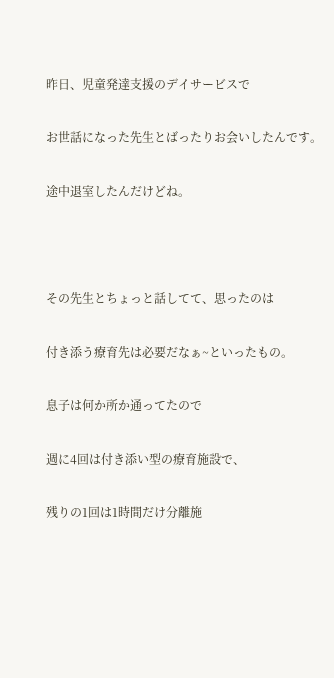昨日、児童発達支援のデイサービスで

お世話になった先生とばったりお会いしたんです。

途中退室したんだけどね。



その先生とちょっと話してて、思ったのは

付き添う療育先は必要だなぁ~といったもの。

息子は何か所か通ってたので

週に4回は付き添い型の療育施設で、

残りの1回は1時間だけ分離施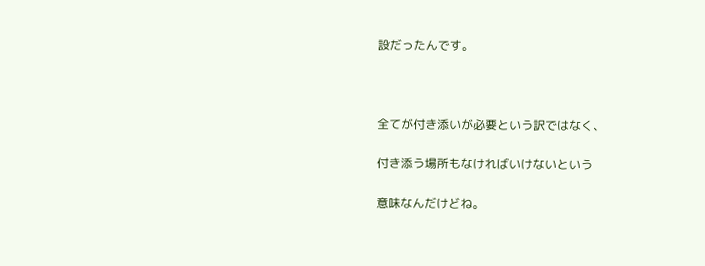設だったんです。



全てが付き添いが必要という訳ではなく、

付き添う場所もなければいけないという

意味なんだけどね。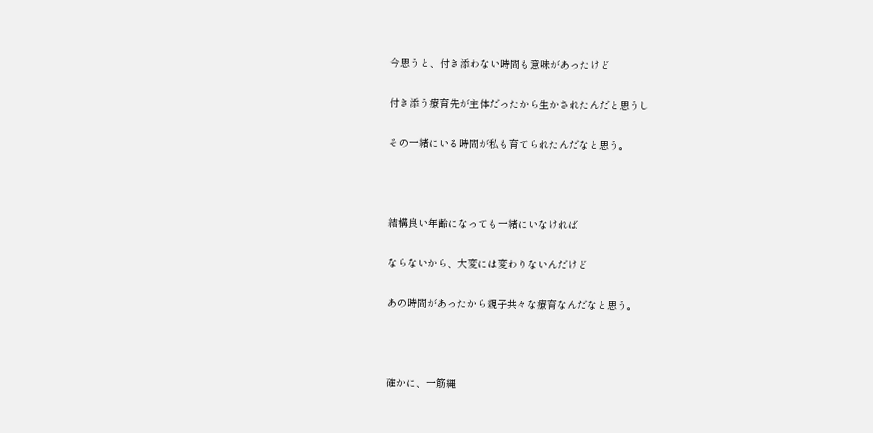今思うと、付き添わない時間も意味があったけど

付き添う療育先が主体だったから生かされたんだと思うし

その一緒にいる時間が私も育てられたんだなと思う。



結構良い年齢になっても一緒にいなければ

ならないから、大変には変わりないんだけど

あの時間があったから親子共々な療育なんだなと思う。



確かに、一筋縄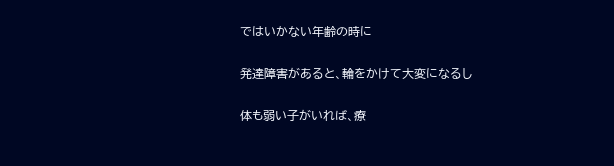ではいかない年齢の時に

発達障害があると、輪をかけて大変になるし

体も弱い子がいれば、療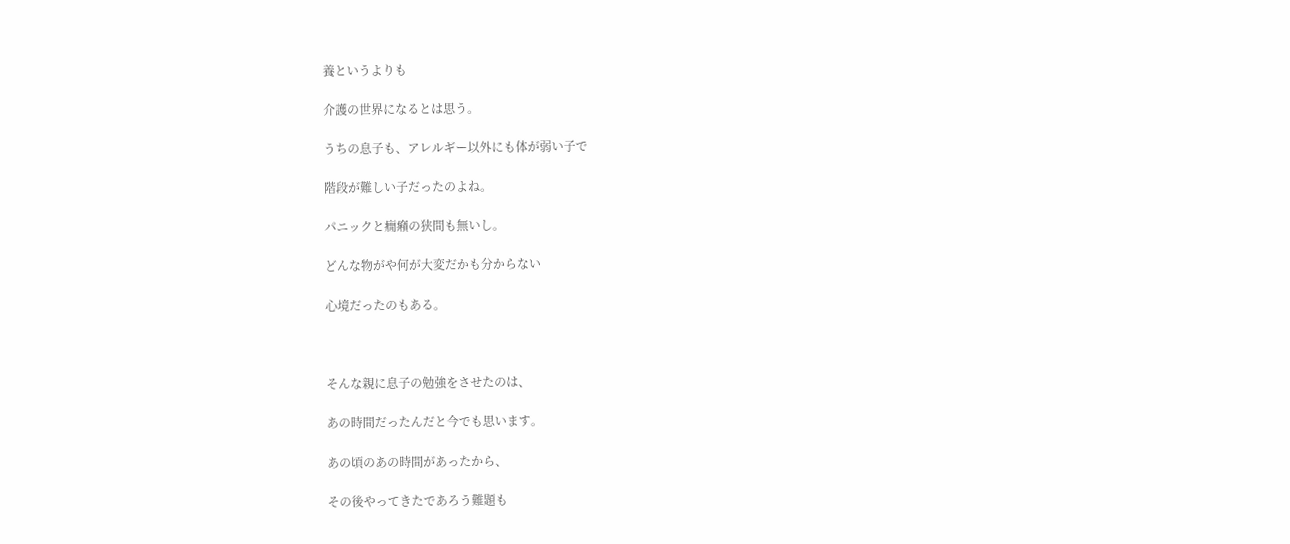養というよりも

介護の世界になるとは思う。

うちの息子も、アレルギー以外にも体が弱い子で

階段が難しい子だったのよね。

パニックと癇癪の狭間も無いし。

どんな物がや何が大変だかも分からない

心境だったのもある。



そんな親に息子の勉強をさせたのは、

あの時間だったんだと今でも思います。

あの頃のあの時間があったから、

その後やってきたであろう難題も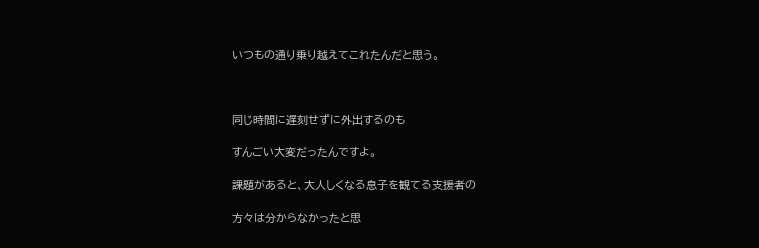いつもの通り乗り越えてこれたんだと思う。



同じ時間に遅刻せずに外出するのも

すんごい大変だったんですよ。

課題があると、大人しくなる息子を観てる支援者の

方々は分からなかったと思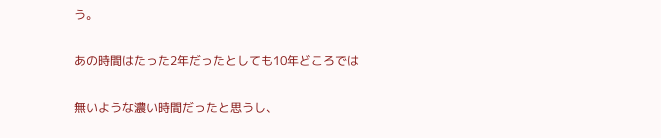う。

あの時間はたった2年だったとしても10年どころでは

無いような濃い時間だったと思うし、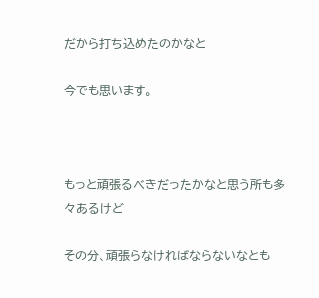だから打ち込めたのかなと

今でも思います。



もっと頑張るべきだったかなと思う所も多々あるけど

その分、頑張らなければならないなとも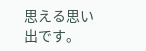思える思い出です。